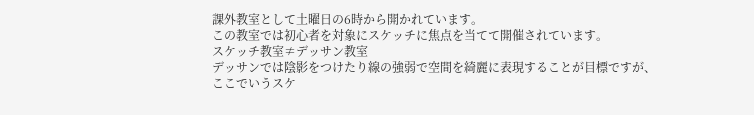課外教室として土曜日の6時から開かれています。
この教室では初心者を対象にスケッチに焦点を当てて開催されています。
スケッチ教室≠デッサン教室
デッサンでは陰影をつけたり線の強弱で空間を綺麗に表現することが目標ですが、
ここでいうスケ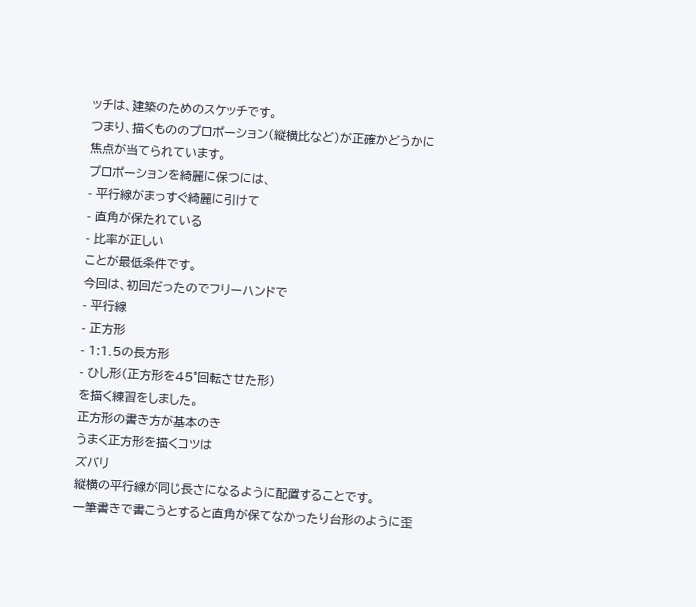ッチは、建築のためのスケッチです。
つまり、描くもののプロポーション(縦横比など)が正確かどうかに焦点が当てられています。
プロポーションを綺麗に保つには、
- 平行線がまっすぐ綺麗に引けて
- 直角が保たれている
- 比率が正しい
ことが最低条件です。
今回は、初回だったのでフリーハンドで
- 平行線
- 正方形
- 1:1.5の長方形
- ひし形(正方形を45°回転させた形)
を描く練習をしました。
正方形の書き方が基本のき
うまく正方形を描くコツは
ズバリ
縦横の平行線が同じ長さになるように配置することです。
一筆書きで書こうとすると直角が保てなかったり台形のように歪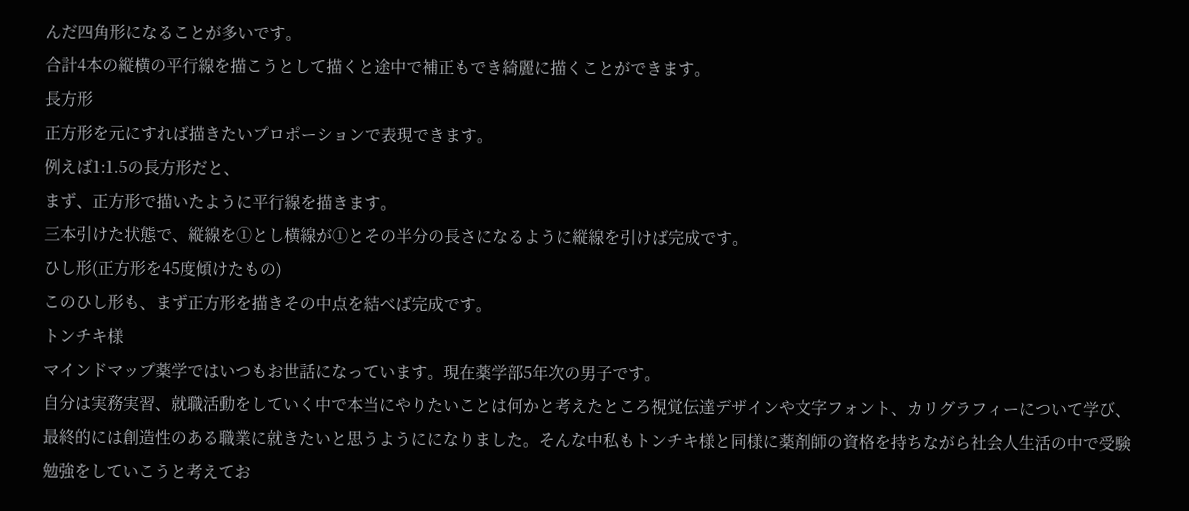んだ四角形になることが多いです。
合計4本の縦横の平行線を描こうとして描くと途中で補正もでき綺麗に描くことができます。
長方形
正方形を元にすれば描きたいプロポーションで表現できます。
例えば1:1.5の長方形だと、
まず、正方形で描いたように平行線を描きます。
三本引けた状態で、縦線を①とし横線が①とその半分の長さになるように縦線を引けば完成です。
ひし形(正方形を45度傾けたもの)
このひし形も、まず正方形を描きその中点を結べば完成です。
トンチキ様
マインドマップ薬学ではいつもお世話になっています。現在薬学部5年次の男子です。
自分は実務実習、就職活動をしていく中で本当にやりたいことは何かと考えたところ視覚伝達デザインや文字フォント、カリグラフィーについて学び、最終的には創造性のある職業に就きたいと思うようにになりました。そんな中私もトンチキ様と同様に薬剤師の資格を持ちながら社会人生活の中で受験勉強をしていこうと考えてお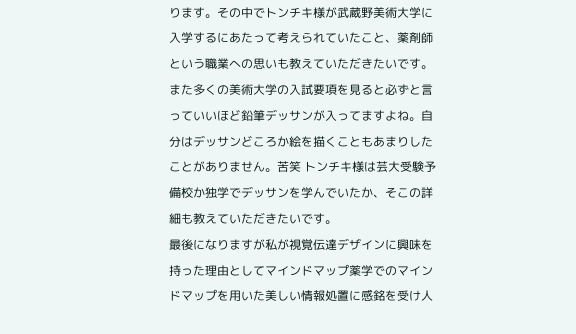ります。その中でトンチキ様が武蔵野美術大学に入学するにあたって考えられていたこと、薬剤師という職業への思いも教えていただきたいです。
また多くの美術大学の入試要項を見ると必ずと言っていいほど鉛筆デッサンが入ってますよね。自分はデッサンどころか絵を描くこともあまりしたことがありません。苦笑 トンチキ様は芸大受験予備校か独学でデッサンを学んでいたか、そこの詳細も教えていただきたいです。
最後になりますが私が視覚伝達デザインに興味を持った理由としてマインドマップ薬学でのマインドマップを用いた美しい情報処置に感銘を受け人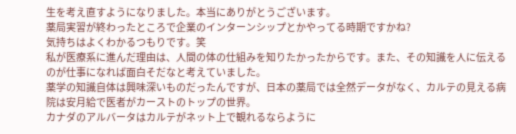生を考え直すようになりました。本当にありがとうございます。
薬局実習が終わったところで企業のインターンシップとかやってる時期ですかね?
気持ちはよくわかるつもりです。笑
私が医療系に進んだ理由は、人間の体の仕組みを知りたかったからです。また、その知識を人に伝えるのが仕事になれば面白そだなと考えていました。
薬学の知識自体は興味深いものだったんですが、日本の薬局では全然データがなく、カルテの見える病院は安月給で医者がカーストのトップの世界。
カナダのアルバータはカルテがネット上で観れるならように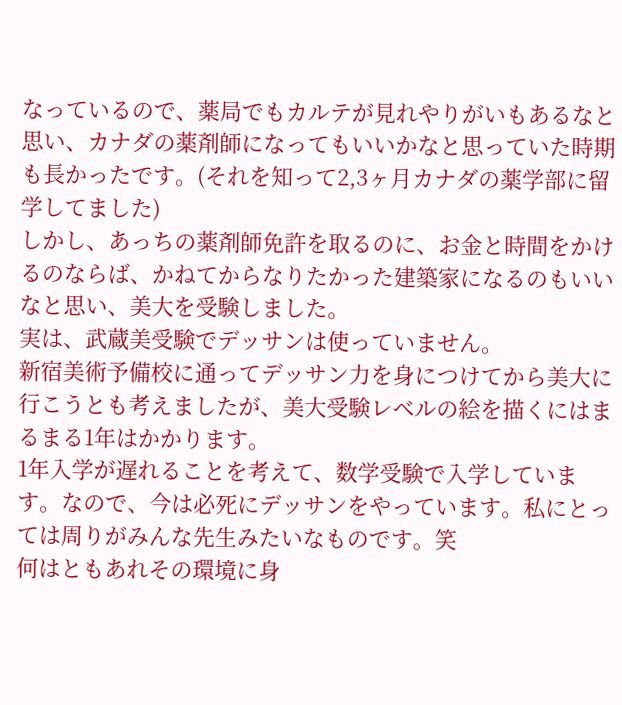なっているので、薬局でもカルテが見れやりがいもあるなと思い、カナダの薬剤師になってもいいかなと思っていた時期も長かったです。(それを知って2,3ヶ月カナダの薬学部に留学してました)
しかし、あっちの薬剤師免許を取るのに、お金と時間をかけるのならば、かねてからなりたかった建築家になるのもいいなと思い、美大を受験しました。
実は、武蔵美受験でデッサンは使っていません。
新宿美術予備校に通ってデッサン力を身につけてから美大に行こうとも考えましたが、美大受験レベルの絵を描くにはまるまる1年はかかります。
1年入学が遅れることを考えて、数学受験で入学しています。なので、今は必死にデッサンをやっています。私にとっては周りがみんな先生みたいなものです。笑
何はともあれその環境に身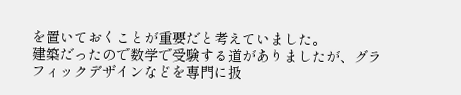を置いておくことが重要だと考えていました。
建築だったので数学で受験する道がありましたが、グラフィックデザインなどを専門に扱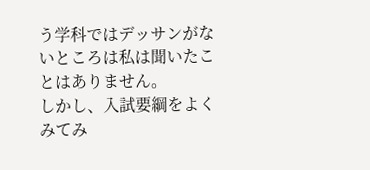う学科ではデッサンがないところは私は聞いたことはありません。
しかし、入試要綱をよくみてみ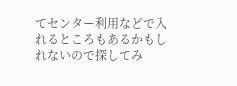てセンター利用などで入れるところもあるかもしれないので探してみ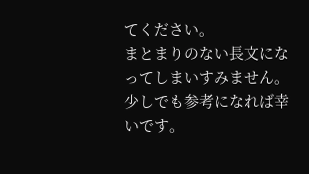てください。
まとまりのない長文になってしまいすみません。
少しでも参考になれば幸いです。